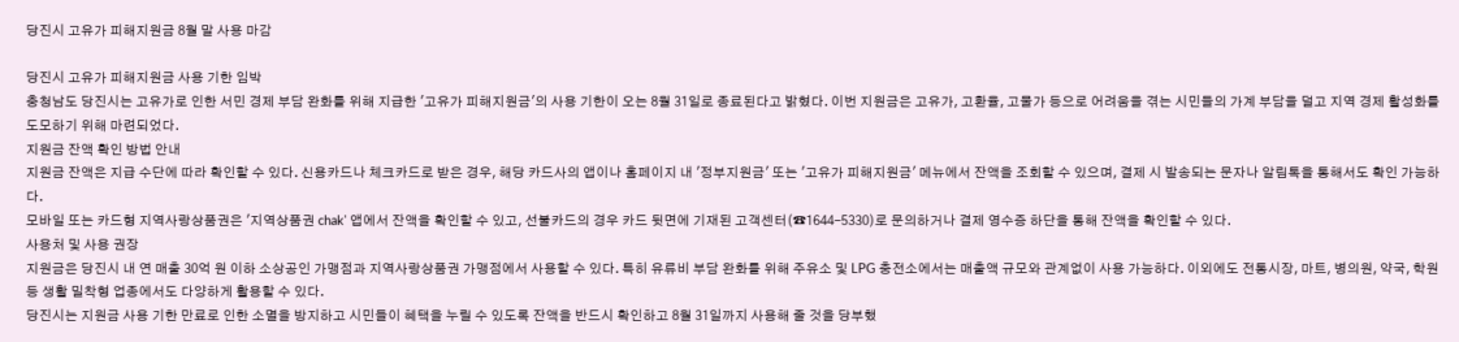당진시 고유가 피해지원금 8월 말 사용 마감

당진시 고유가 피해지원금 사용 기한 임박
충청남도 당진시는 고유가로 인한 서민 경제 부담 완화를 위해 지급한 '고유가 피해지원금'의 사용 기한이 오는 8월 31일로 종료된다고 밝혔다. 이번 지원금은 고유가, 고환율, 고물가 등으로 어려움을 겪는 시민들의 가계 부담을 덜고 지역 경제 활성화를 도모하기 위해 마련되었다.
지원금 잔액 확인 방법 안내
지원금 잔액은 지급 수단에 따라 확인할 수 있다. 신용카드나 체크카드로 받은 경우, 해당 카드사의 앱이나 홈페이지 내 '정부지원금' 또는 '고유가 피해지원금' 메뉴에서 잔액을 조회할 수 있으며, 결제 시 발송되는 문자나 알림톡을 통해서도 확인 가능하다.
모바일 또는 카드형 지역사랑상품권은 '지역상품권 chak' 앱에서 잔액을 확인할 수 있고, 선불카드의 경우 카드 뒷면에 기재된 고객센터(☎1644-5330)로 문의하거나 결제 영수증 하단을 통해 잔액을 확인할 수 있다.
사용처 및 사용 권장
지원금은 당진시 내 연 매출 30억 원 이하 소상공인 가맹점과 지역사랑상품권 가맹점에서 사용할 수 있다. 특히 유류비 부담 완화를 위해 주유소 및 LPG 충전소에서는 매출액 규모와 관계없이 사용 가능하다. 이외에도 전통시장, 마트, 병의원, 약국, 학원 등 생활 밀착형 업종에서도 다양하게 활용할 수 있다.
당진시는 지원금 사용 기한 만료로 인한 소멸을 방지하고 시민들이 혜택을 누릴 수 있도록 잔액을 반드시 확인하고 8월 31일까지 사용해 줄 것을 당부했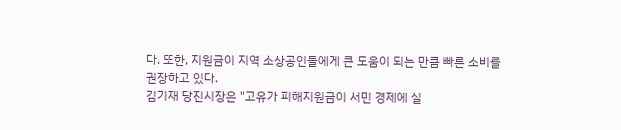다. 또한, 지원금이 지역 소상공인들에게 큰 도움이 되는 만큼 빠른 소비를 권장하고 있다.
김기재 당진시장은 "고유가 피해지원금이 서민 경제에 실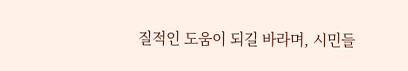질적인 도움이 되길 바라며, 시민들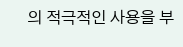의 적극적인 사용을 부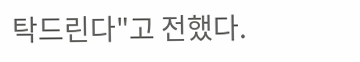탁드린다"고 전했다.